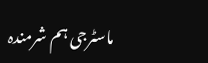ماسٹرجی ہم شرمندہ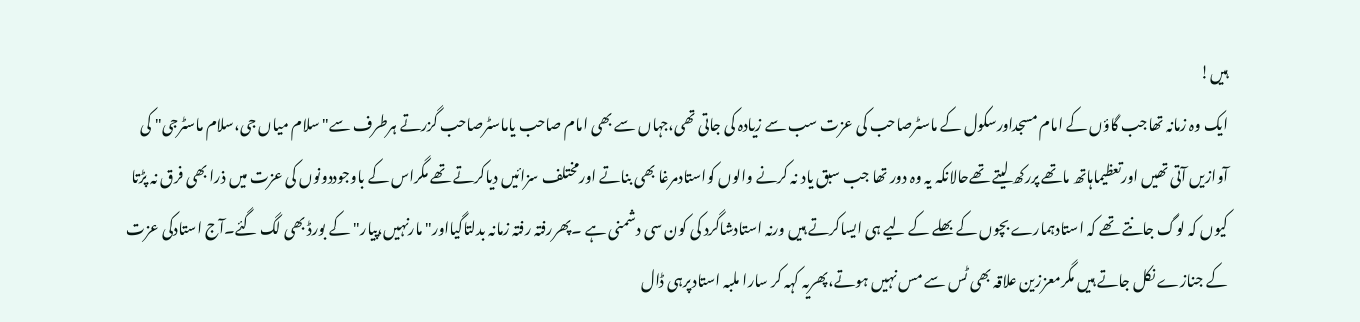ہیں!
ایک وہ زمانہ تھاجب گاؤں کے امام مسجداورسکول کے ماسٹرصاحب کی عزت سب سے زیادہ کی جاتی تھی،جہاں سے بھی امام صاحب یاماسٹرصاحب گزرتے ہرطرف سے" سلام میاں جی،سلام ماسٹرجی" کی آوازیں آتی تھیں اورتعظیماہاتھ ماتھے پررکھ لیتے تھےحالانکہ یہ وہ دور تھا جب سبق یاد نہ کرنے والوں کواستادمرغا بھی بناتے اورمختلف سزائیں دیاکرتے تھے مگراس کے باوجوددونوں کی عزت میں ذرا بھی فرق نہ پڑتا کیوں کہ لوگ جانتے تھے کہ استادہمارے بچوں کے بھلے کے لیے ہی ایساکرتے ہیں ورنہ استادشاگرد کی کون سی دشمنی ہے ۔پھررفتہ رفتہ زمانہ بدلتاگیااور"مارنہیں،پیار"کے بورڈ بھی لگ گئے۔آج استادکی عزت کے جنازے نکل جاتے ہیں مگرمعززین علاقہ بھی ٹس سے مس نہیں ہوتے،پھریہ کہہ کر سارا ملبہ استادپرہی ڈال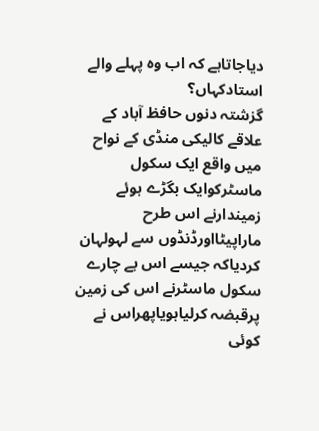دیاجاتاہے کہ اب وہ پہلے والے استادکہاں؟
گزشتہ دنوں حافظ آباد کے علاقے کالیکی منڈی کے نواح میں واقع ایک سکول ماسٹرکوایک بگڑے ہوئے زمیندارنے اس طرح ماراپیٹااورڈنڈوں سے لہولہان کردیاکہ جیسے اس بے چارے سکول ماسٹرنے اس کی زمین پرقبضہ کرلیاہویاپھراس نے کوئی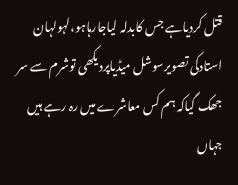قتل کردیاہے جس کابدلہ لیاجارہاہو،لہولہان استادکی تصویرسوشل میڈیاپردیکھی توشرم سے سر جھک گیاکہ ہم کس معاشرے میں رہ رہے ہیں جہاں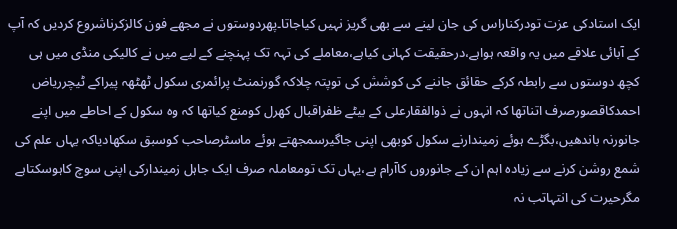ایک استادکی عزت تودرکناراس کی جان لینے سے بھی گریز نہیں کیاجاتا۔پھردوستوں نے مجھے فون کالزکرناشروع کردیں کہ آپ کے آبائی علاقے میں یہ واقعہ ہواہے،درحقیقت کہانی کیاہے،معاملے کی تہہ تک پہنچنے کے لیے میں نے کالیکی منڈی میں ہی کچھ دوستوں سے رابطہ کرکے حقائق جاننے کی کوشش کی توپتہ چلاکہ گورنمنٹ پرائمری سکول ٹھٹھہ پیراکے ٹیچرریاض احمدکاقصورصرف اتناتھا کہ انہوں نے ذوالفقارعلی کے بیٹے ظفراقبال کھرل کومنع کیاتھا کہ وہ سکول کے احاطے میں اپنے جانورنہ باندھیں،بگڑے ہوئے زمیندارنے سکول کوبھی اپنی جاگیرسمجھتے ہوئے ماسٹرصاحب کوسبق سکھادیاکہ یہاں علم کی شمع روشن کرنے سے زیادہ اہم ان کے جانوروں کاآرام ہے،یہاں تک تومعاملہ صرف ایک جاہل زمیندارکی اپنی سوچ کاہوسکتاہے مگرحیرت کی انتہاتب نہ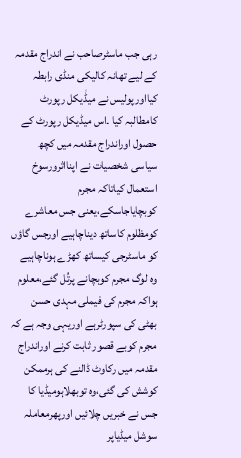رہی جب ماسٹرصاحب نے اندراج مقدمہ کے لیے تھانہ کالیکی منڈی رابطہ کیااورپولیس نے میڈٰیکل رپورٹ کامطالبہ کیا ۔اس میڈیکل رپورٹ کے حصول اوراندراج مقدمہ میں کچھ سیاسی شخصیات نے اپنااثرورسوخ استعمال کیاتاکہ مجرم کوبچایاجاسکے،یعنی جس معاشرے کومظلوم کاساتھ دیناچاہیے اورجس گاؤں کو ماسٹرجی کیساتھ کھڑے ہوناچاہیے وہ لوگ مجرم کوبچانے پرتُل گئے،معلوم ہواکہ مجرم کی فیملی مہدی حسن بھٹی کی سپورٹرہے اوریہی وجہ ہے کہ مجرم کوبے قصور ثابت کرنے اوراندراج مقدمہ میں رکاوٹ ڈالنے کی ہرممکن کوشش کی گئی،وہ توبھلاہومیڈیا کا جس نے خبریں چلائیں اورپھرمعاملہ سوشل میڈیاپر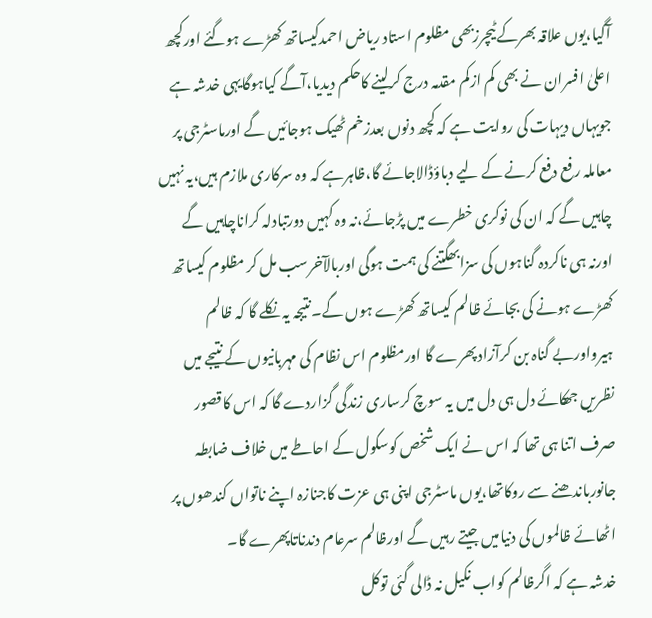آگیا،یوں علاقہ بھرکے ٹیچرزبھی مظلوم استاد ریاض احمدکیساتھ کھڑے ہوگئے اورکچھ اعلیٰ افسران نے بھی کم ازکم مقدمہ درج کرلینے کاحکم دیدیا،آگے کیاہوگایہی خدشہ ہے جویہاں دیہات کی روایت ہے کہ کچھ دنوں بعدزخم ٹھیک ہوجائیں گے اورماسٹرجی پر معاملہ رفع دفع کرنے کے لیے دباؤڈالاجائے گا،ظاہرہے کہ وہ سرکاری ملازم ہیں،یہ نہیں چاہیں گے کہ ان کی نوکری خطرے میں پڑجائے،نہ وہ کہیں دورتبادلہ کراناچاہیں گے اورنہ ہی ناکردہ گناہوں کی سزابھگتنے کی ہمت ہوگی اوربالآخرسب مل کر مظلوم کیساتھ کھڑے ہونے کی بجائے ظالم کیساتھ کھڑے ہوں گے۔نتیجہ یہ نکلے گا کہ ظالم ہیرواوربے گناہ بن کرآزاد پھرے گا اورمظلوم اس نظام کی مہربانیوں کے نتیجے میں نظریں جھکائے دل ہی دل میں یہ سوچ کرساری زندگی گزاردے گا کہ اس کاقصور صرف اتنا ہی تھا کہ اس نے ایک شخص کوسکول کے احاطے میں خلاف ضابطہ جانورباندھنے سے روکاتھا،یوں ماسٹرجی اپنی ہی عزت کاجنازہ اپنے ناتواں کندھوں پر اٹھائے ظالموں کی دنیامیں جیتے رہیں گے اورظالم سرعام دندناتاپھرے گا۔
خدشہ ہے کہ اگرظالم کواب نکیل نہ ڈالی گئی توکل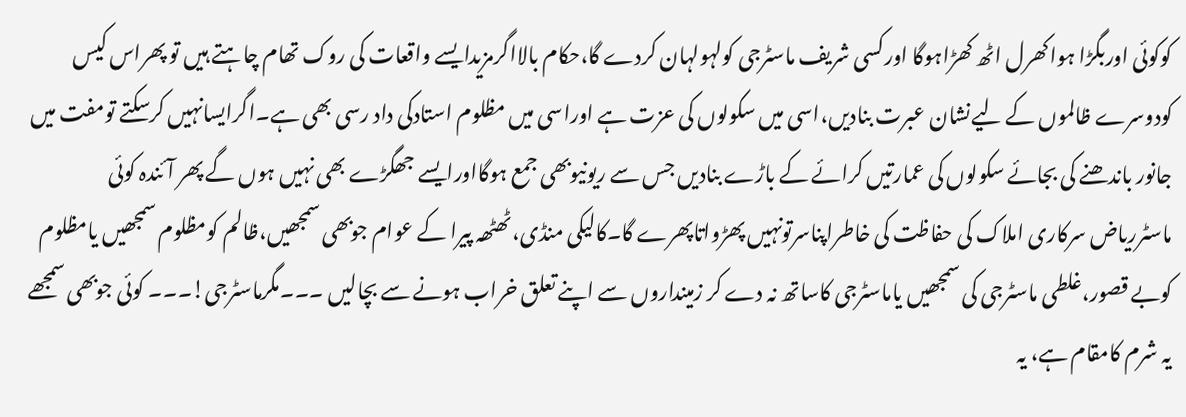کوکوئی اوربگڑا ہواکھرل اٹھ کھڑاہوگا اورکسی شریف ماسٹرجی کولہولہان کردے گا،حکام بالااگرمزیدایسے واقعات کی روک تھام چاہتے ہیں تو پھراس کیس کودوسرے ظالموں کے لیےنشان عبرت بنادیں،اسی میں سکولوں کی عزت ہے اوراسی میں مظلوم استادکی داد رسی بھی ہے۔اگرایسانہیں کرسکتے تومفت میں جانور باندھنے کی بجائے سکولوں کی عمارتیں کرائے کے باڑے بنادیں جس سے ریونیوبھی جمع ہوگااورایسے جھگڑے بھی نہیں ہوں گے پھر آئندہ کوئی ماسٹرریاض سرکاری املاک کی حفاظت کی خاطراپناسرتونہیں پھڑواتاپھرے گا۔کالیکی منڈی،ٹھٹھہ پیرا کے عوام جوبھی سمجھیں،ظالم کومظلوم سمجھیں یامظلوم کوبے قصور،غلطی ماسٹرجی کی سمجھیں یاماسٹرجی کاساتھ نہ دے کر زمینداروں سے اپنے تعلق خراب ہونے سے بچالیں ۔۔۔مگرماسٹرجی!۔۔۔ کوئی جوبھی سمجھے یہ شرم کامقام ہے، یہ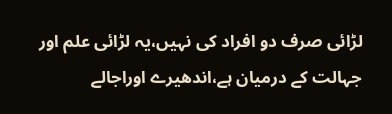لڑائی صرف دو افراد کی نہیں،یہ لڑائی علم اور جہالت کے درمیان ہے،اندھیرے اوراجالے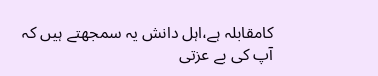کامقابلہ ہے،اہل دانش یہ سمجھتے ہیں کہ آپ کی بے عزتی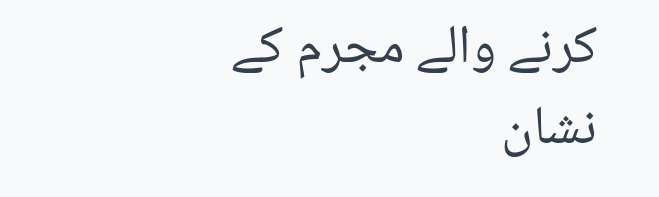کرنے والے مجرم کے نشان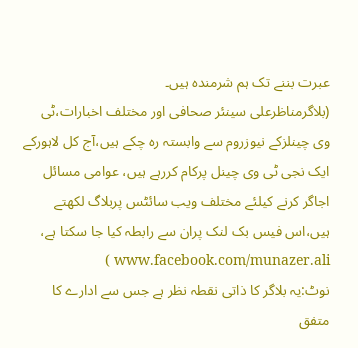عبرت بننے تک ہم شرمندہ ہیں۔
(بلاگرمناظرعلی سینئر صحافی اور مختلف اخبارات،ٹی وی چینلزکے نیوزروم سے وابستہ رہ چکے ہیں،آج کل لاہورکے ایک نجی ٹی وی چینل پرکام کررہے ہیں، عوامی مسائل اجاگر کرنے کیلئے مختلف ویب سائٹس پربلاگ لکھتے ہیں،اس فیس بک لنک پران سے رابطہ کیا جا سکتا ہے، www.facebook.com/munazer.ali )
نوٹ:یہ بلاگر کا ذاتی نقطہ نظر ہے جس سے ادارے کا متفق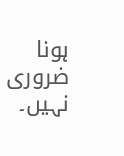ہونا ضروری نہیں۔